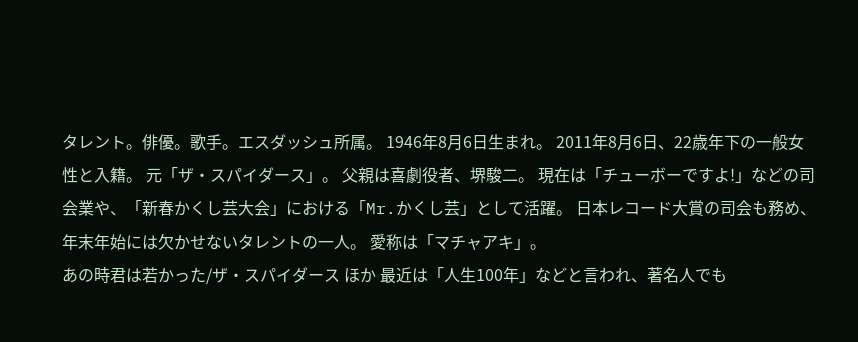タレント。俳優。歌手。エスダッシュ所属。 1946年8月6日生まれ。 2011年8月6日、22歳年下の一般女性と入籍。 元「ザ・スパイダース」。 父親は喜劇役者、堺駿二。 現在は「チューボーですよ!」などの司会業や、「新春かくし芸大会」における「Mr.かくし芸」として活躍。 日本レコード大賞の司会も務め、年末年始には欠かせないタレントの一人。 愛称は「マチャアキ」。
あの時君は若かった/ザ・スパイダース ほか 最近は「人生100年」などと言われ、著名人でも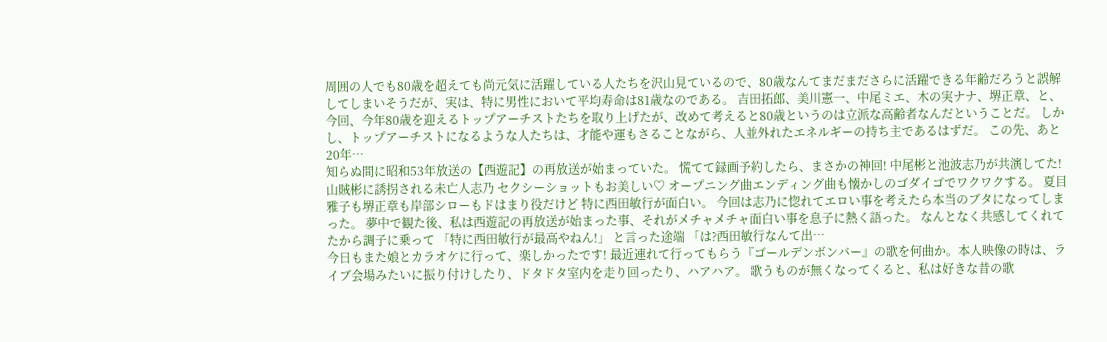周囲の人でも80歳を超えても尚元気に活躍している人たちを沢山見ているので、80歳なんてまだまださらに活躍できる年齢だろうと誤解してしまいそうだが、実は、特に男性において平均寿命は81歳なのである。 吉田拓郎、美川憲一、中尾ミエ、木の実ナナ、堺正章、と、今回、今年80歳を迎えるトップアーチストたちを取り上げたが、改めて考えると80歳というのは立派な高齢者なんだということだ。 しかし、トップアーチストになるような人たちは、才能や運もさることながら、人並外れたエネルギーの持ち主であるはずだ。 この先、あと20年…
知らぬ間に昭和53年放送の【西遊記】の再放送が始まっていた。 慌てて録画予約したら、まさかの神回! 中尾彬と池波志乃が共演してた! 山賊彬に誘拐される未亡人志乃 セクシーショットもお美しい♡ オープニング曲エンディング曲も懐かしのゴダイゴでワクワクする。 夏目雅子も堺正章も岸部シローもドはまり役だけど 特に西田敏行が面白い。 今回は志乃に惚れてエロい事を考えたら本当のブタになってしまった。 夢中で観た後、私は西遊記の再放送が始まった事、それがメチャメチャ面白い事を息子に熱く語った。 なんとなく共感してくれてたから調子に乗って 「特に西田敏行が最高やねん!」 と言った途端 「は?西田敏行なんて出…
今日もまた娘とカラオケに行って、楽しかったです! 最近連れて行ってもらう『ゴールデンボンバー』の歌を何曲か。本人映像の時は、ライブ会場みたいに振り付けしたり、ドタドタ室内を走り回ったり、ハアハア。 歌うものが無くなってくると、私は好きな昔の歌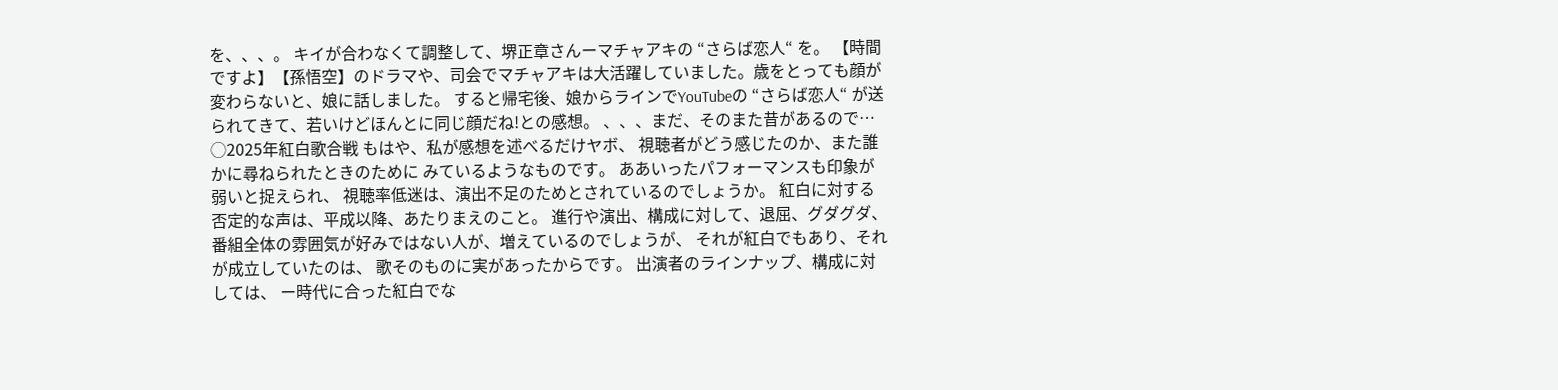を、、、。 キイが合わなくて調整して、堺正章さんーマチャアキの “さらば恋人“ を。 【時間ですよ】【孫悟空】のドラマや、司会でマチャアキは大活躍していました。歳をとっても顔が変わらないと、娘に話しました。 すると帰宅後、娘からラインでYouTubeの “さらば恋人“ が送られてきて、若いけどほんとに同じ顔だね!との感想。 、、、まだ、そのまた昔があるので…
◯2025年紅白歌合戦 もはや、私が感想を述べるだけヤボ、 視聴者がどう感じたのか、また誰かに尋ねられたときのために みているようなものです。 ああいったパフォーマンスも印象が弱いと捉えられ、 視聴率低迷は、演出不足のためとされているのでしょうか。 紅白に対する否定的な声は、平成以降、あたりまえのこと。 進行や演出、構成に対して、退屈、グダグダ、 番組全体の雰囲気が好みではない人が、増えているのでしょうが、 それが紅白でもあり、それが成立していたのは、 歌そのものに実があったからです。 出演者のラインナップ、構成に対しては、 ー時代に合った紅白でな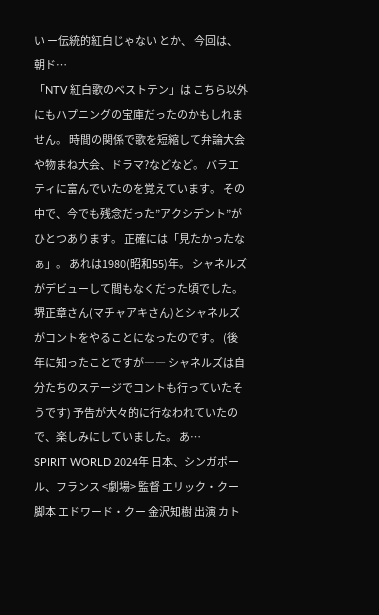い ー伝統的紅白じゃない とか、 今回は、朝ド…
「NTV 紅白歌のベストテン」は こちら以外にもハプニングの宝庫だったのかもしれません。 時間の関係で歌を短縮して弁論大会や物まね大会、ドラマ?などなど。 バラエティに富んでいたのを覚えています。 その中で、今でも残念だった”アクシデント”がひとつあります。 正確には「見たかったなぁ」。 あれは1980(昭和55)年。 シャネルズがデビューして間もなくだった頃でした。 堺正章さん(マチャアキさん)とシャネルズがコントをやることになったのです。 (後年に知ったことですが―― シャネルズは自分たちのステージでコントも行っていたそうです) 予告が大々的に行なわれていたので、楽しみにしていました。 あ…
SPIRIT WORLD 2024年 日本、シンガポール、フランス <劇場> 監督 エリック・クー 脚本 エドワード・クー 金沢知樹 出演 カト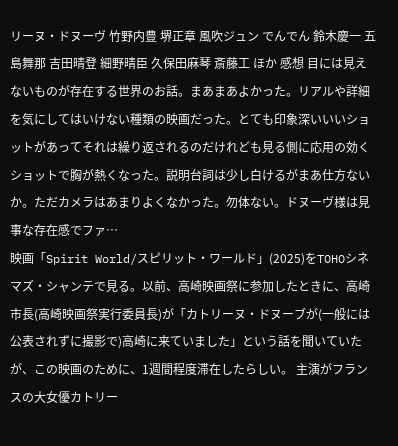リーヌ・ドヌーヴ 竹野内豊 堺正章 風吹ジュン でんでん 鈴木慶一 五島舞那 吉田晴登 細野晴臣 久保田麻琴 斎藤工 ほか 感想 目には見えないものが存在する世界のお話。まあまあよかった。リアルや詳細を気にしてはいけない種類の映画だった。とても印象深いいいショットがあってそれは繰り返されるのだけれども見る側に応用の効くショットで胸が熱くなった。説明台詞は少し白けるがまあ仕方ないか。ただカメラはあまりよくなかった。勿体ない。ドヌーヴ様は見事な存在感でファ…
映画「Spirit World/スピリット・ワールド」(2025)をTOHOシネマズ・シャンテで見る。以前、高崎映画祭に参加したときに、高崎市長(高崎映画祭実行委員長)が「カトリーヌ・ドヌーブが(一般には公表されずに撮影で)高崎に来ていました」という話を聞いていたが、この映画のために、1週間程度滞在したらしい。 主演がフランスの大女優カトリー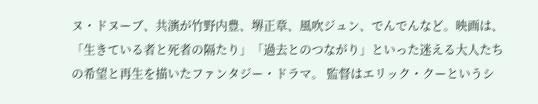ヌ・ドヌーブ、共演が竹野内豊、堺正章、風吹ジュン、でんでんなど。映画は、「生きている者と死者の隔たり」「過去とのつながり」といった迷える大人たちの希望と再生を描いたファンタジー・ドラマ。 監督はエリック・クーというシ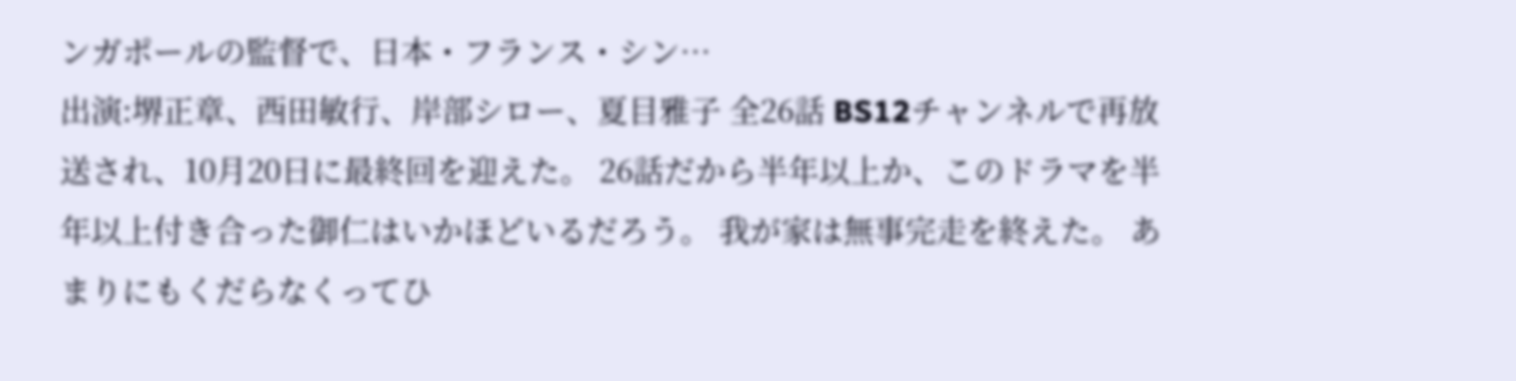ンガポールの監督で、日本・フランス・シン…
出演:堺正章、西田敏行、岸部シロー、夏目雅子 全26話 BS12チャンネルで再放送され、10月20日に最終回を迎えた。 26話だから半年以上か、このドラマを半年以上付き合った御仁はいかほどいるだろう。 我が家は無事完走を終えた。 あまりにもくだらなくってひ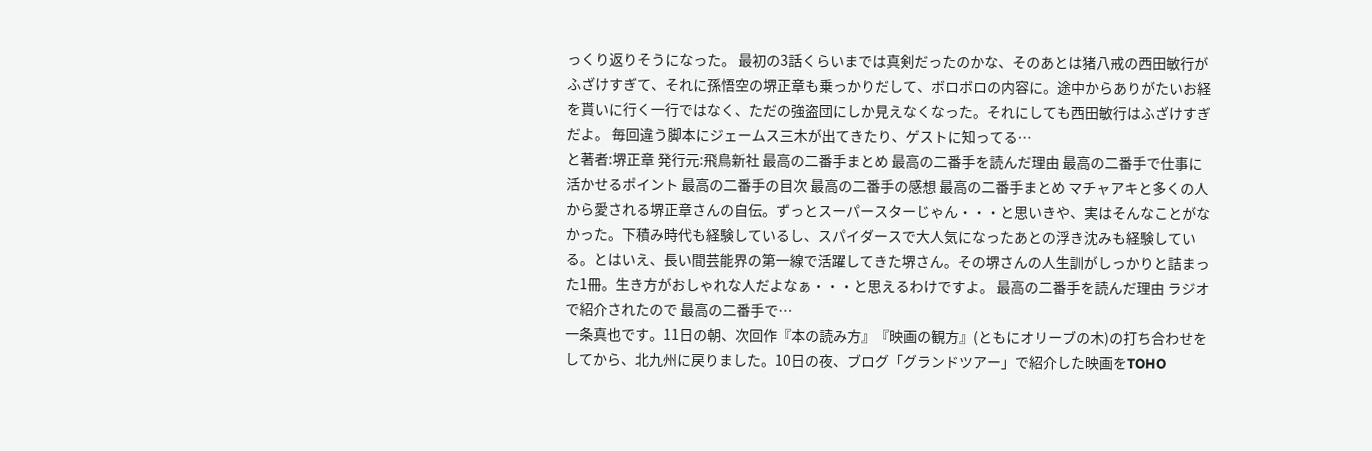っくり返りそうになった。 最初の3話くらいまでは真剣だったのかな、そのあとは猪八戒の西田敏行がふざけすぎて、それに孫悟空の堺正章も乗っかりだして、ボロボロの内容に。途中からありがたいお経を貰いに行く一行ではなく、ただの強盗団にしか見えなくなった。それにしても西田敏行はふざけすぎだよ。 毎回違う脚本にジェームス三木が出てきたり、ゲストに知ってる…
と著者:堺正章 発行元:飛鳥新社 最高の二番手まとめ 最高の二番手を読んだ理由 最高の二番手で仕事に活かせるポイント 最高の二番手の目次 最高の二番手の感想 最高の二番手まとめ マチャアキと多くの人から愛される堺正章さんの自伝。ずっとスーパースターじゃん・・・と思いきや、実はそんなことがなかった。下積み時代も経験しているし、スパイダースで大人気になったあとの浮き沈みも経験している。とはいえ、長い間芸能界の第一線で活躍してきた堺さん。その堺さんの人生訓がしっかりと詰まった1冊。生き方がおしゃれな人だよなぁ・・・と思えるわけですよ。 最高の二番手を読んだ理由 ラジオで紹介されたので 最高の二番手で…
一条真也です。11日の朝、次回作『本の読み方』『映画の観方』(ともにオリーブの木)の打ち合わせをしてから、北九州に戻りました。10日の夜、ブログ「グランドツアー」で紹介した映画をTOHO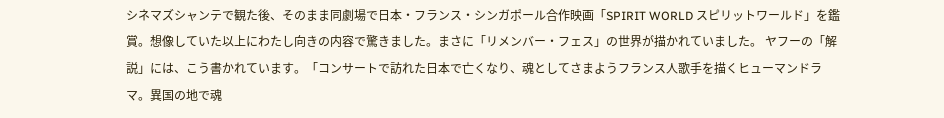シネマズシャンテで観た後、そのまま同劇場で日本・フランス・シンガポール合作映画「SPIRIT WORLD スピリットワールド」を鑑賞。想像していた以上にわたし向きの内容で驚きました。まさに「リメンバー・フェス」の世界が描かれていました。 ヤフーの「解説」には、こう書かれています。「コンサートで訪れた日本で亡くなり、魂としてさまようフランス人歌手を描くヒューマンドラマ。異国の地で魂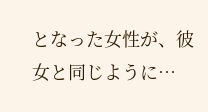となった女性が、彼女と同じように…